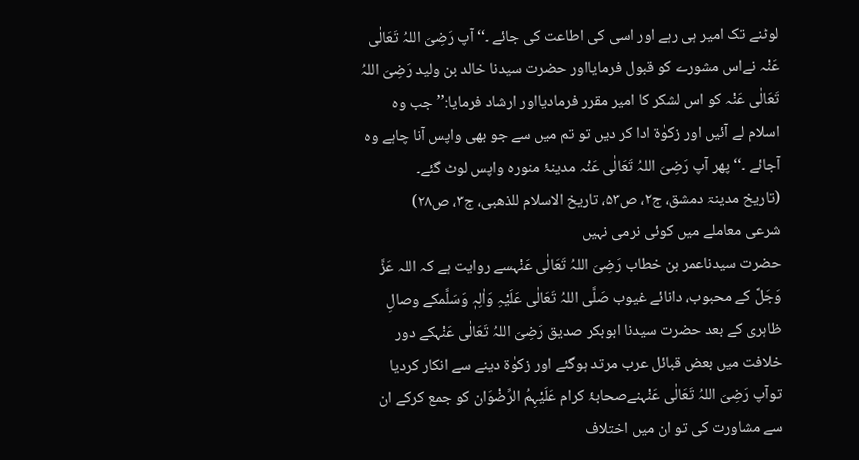لوٹنے تک امیر ہی رہے اور اسی کی اطاعت کی جائے ۔‘‘آپ رَضِیَ اللہُ تَعَالٰی عَنْہ نےاس مشورے کو قبول فرمایااور حضرت سیدنا خالد بن ولید رَضِیَ اللہُ تَعَالٰی عَنْہ کو اس لشکر کا امیر مقرر فرمادیااور ارشاد فرمایا:’’جب وہ اسلام لے آئیں اور زکوٰۃ ادا کر دیں تو تم میں سے جو بھی واپس آنا چاہے وہ آجائے ۔‘‘ پھر آپ رَضِیَ اللہُ تَعَالٰی عَنْہ مدینۂ منورہ واپس لوٹ گئے۔
(تاریخ مدینۃ دمشق، ج۲، ص۵۳، تاریخ الاسلام للذھبی، ج۳، ص۲۸)
شرعی معاملے میں کوئی نرمی نہیں
حضرت سیدناعمر بن خطاب رَضِیَ اللہُ تَعَالٰی عَنْہسے روایت ہے کہ اللہ عَزَّ وَجَلَّ کے محبوب، دانائے غیوب صَلَّی اللہُ تَعَالٰی عَلَیْہِ وَاٰلِہٖ وَسَلَّمکے وصالِ ظاہری کے بعد حضرت سیدنا ابوبکر صدیق رَضِیَ اللہُ تَعَالٰی عَنْہکے دور خلافت میں بعض قبائل عرب مرتد ہوگئے اور زکوٰۃ دینے سے انکار کردیا توآپ رَضِیَ اللہُ تَعَالٰی عَنْہنےصحابۂ کرام عَلَیْہِمُ الرِّضْوَان کو جمع کرکے ان سے مشاورت کی تو ان میں اختلاف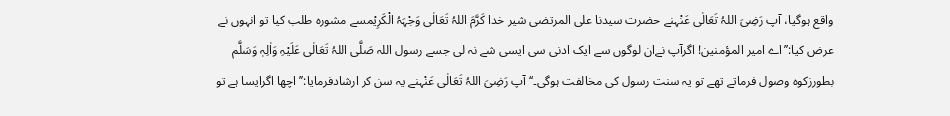واقع ہوگیا، آپ رَضِیَ اللہُ تَعَالٰی عَنْہنے حضرت سیدنا علی المرتضی شیر خدا کَرَّمَ اللہُ تَعَالٰی وَجْہَہُ الْکَرِیْمسے مشورہ طلب کیا تو انہوں نے عرض کیا:’’اے امیر المؤمنین! اگرآپ نےان لوگوں سے ایک ادنی سی ایسی شے نہ لی جسے رسول اللہ صَلَّی اللہُ تَعَالٰی عَلَیْہِ وَاٰلِہٖ وَسَلَّم بطورزکوہ وصول فرماتے تھے تو یہ سنت رسول کی مخالفت ہوگی۔‘‘ آپ رَضِیَ اللہُ تَعَالٰی عَنْہنے یہ سن کر ارشادفرمایا:’’اچھا اگرایسا ہے تو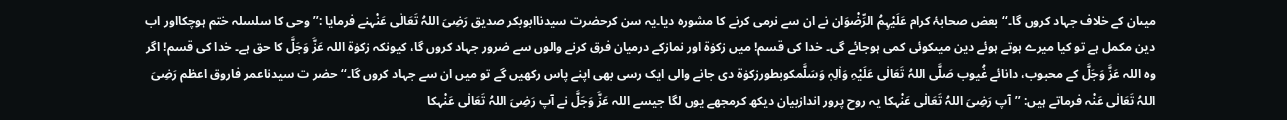میںان کے خلاف جہاد کروں گا۔‘‘بعض صحابۂ کرام عَلَیْہِمُ الرِّضْوَان نے ان سے نرمی کرنے کا مشورہ دیا۔یہ سن کرحضرت سیدناابوبکر صدیق رَضِیَ اللہُ تَعَالٰی عَنْہنے فرمایا :’’وحی کا سلسلہ ختم ہوچکااور اب دین مکمل ہے تو کیا میرے ہوتے ہوئے دین میںکوئی کمی ہوجائے گی۔ خدا کی قسم! میں زکوٰۃ اور نمازکے درمیان فرق کرنے والوں سے ضرور جہاد کروں گا، کیونکہ زکوٰۃ اللہ عَزَّ وَجَلَّ کا حق ہے۔ خدا کی قسم! اگر وہ اللہ عَزَّ وَجَلَّ کے محبوب، دانائے غُیوب صَلَّی اللہُ تَعَالٰی عَلَیْہِ وَاٰلِہٖ وَسَلَّمکوبطورزکوٰۃ دی جانے والی ایک رسی بھی اپنے پاس رکھیں گے تو میں ان سے جہاد کروں گا۔‘‘حضر ت سیدناعمر فاروق اعظم رَضِیَ اللہُ تَعَالٰی عَنْہ فرماتے ہیں: ’’آپ رَضِیَ اللہُ تَعَالٰی عَنْہکا یہ روح پرور اندازبیان دیکھ کرمجھے یوں لگا جیسے اللہ عَزَّ وَجَلَّ نے آپ رَضِیَ اللہُ تَعَالٰی عَنْہکا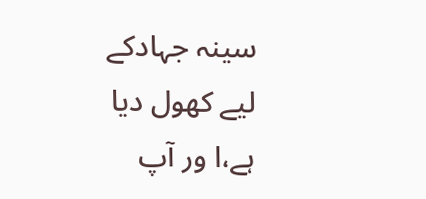سینہ جہادکے لیے کھول دیا ہے،ا ور آپ